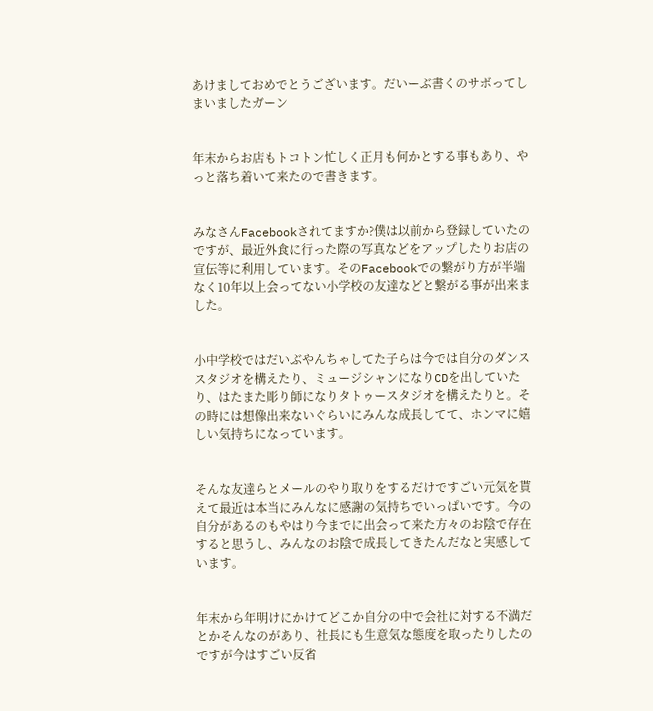あけましておめでとうございます。だいーぶ書くのサボってしまいましたガーン


年末からお店もトコトン忙しく正月も何かとする事もあり、やっと落ち着いて来たので書きます。


みなさんFacebookされてますか?僕は以前から登録していたのですが、最近外食に行った際の写真などをアップしたりお店の宣伝等に利用しています。そのFacebookでの繋がり方が半端なく10年以上会ってない小学校の友達などと繋がる事が出来ました。


小中学校ではだいぶやんちゃしてた子らは今では自分のダンススタジオを構えたり、ミュージシャンになりCDを出していたり、はたまた彫り師になりタトゥースタジオを構えたりと。その時には想像出来ないぐらいにみんな成長してて、ホンマに嬉しい気持ちになっています。


そんな友達らとメールのやり取りをするだけですごい元気を貰えて最近は本当にみんなに感謝の気持ちでいっぱいです。今の自分があるのもやはり今までに出会って来た方々のお陰で存在すると思うし、みんなのお陰で成長してきたんだなと実感しています。


年末から年明けにかけてどこか自分の中で会社に対する不満だとかそんなのがあり、社長にも生意気な態度を取ったりしたのですが今はすごい反省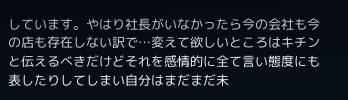しています。やはり社長がいなかったら今の会社も今の店も存在しない訳で…変えて欲しいところはキチンと伝えるべきだけどそれを感情的に全て言い態度にも表したりしてしまい自分はまだまだ未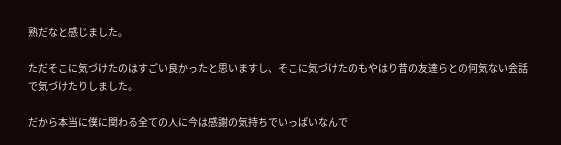熟だなと感じました。

ただそこに気づけたのはすごい良かったと思いますし、そこに気づけたのもやはり昔の友達らとの何気ない会話で気づけたりしました。

だから本当に僕に関わる全ての人に今は感謝の気持ちでいっぱいなんで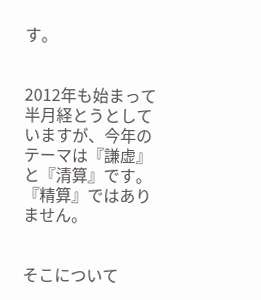す。


2012年も始まって半月経とうとしていますが、今年のテーマは『謙虚』と『清算』です。『精算』ではありません。


そこについて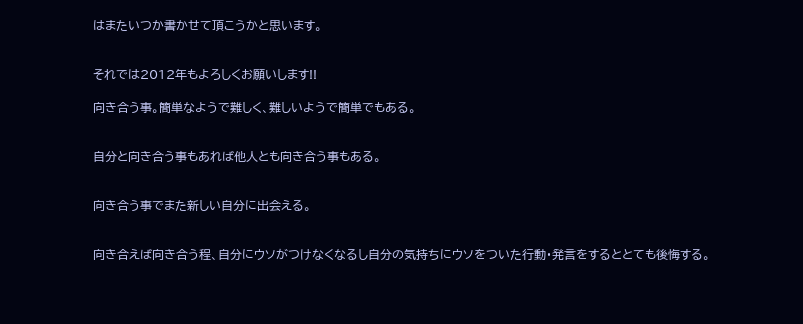はまたいつか書かせて頂こうかと思います。


それでは2012年もよろしくお願いします!!

向き合う事。簡単なようで難しく、難しいようで簡単でもある。


自分と向き合う事もあれば他人とも向き合う事もある。


向き合う事でまた新しい自分に出会える。


向き合えば向き合う程、自分にウソがつけなくなるし自分の気持ちにウソをついた行動・発言をするととても後悔する。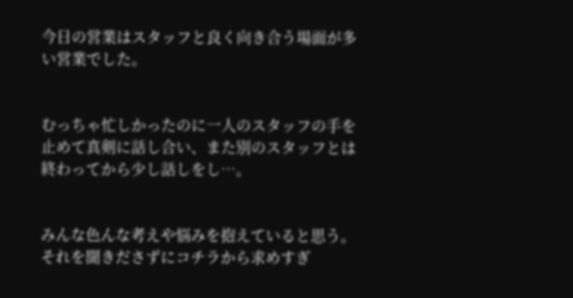今日の営業はスタッフと良く向き合う場面が多い営業でした。


むっちゃ忙しかったのに一人のスタッフの手を止めて真剣に話し合い、また別のスタッフとは終わってから少し話しをし…。


みんな色んな考えや悩みを抱えていると思う。それを聞きださずにコチラから求めすぎ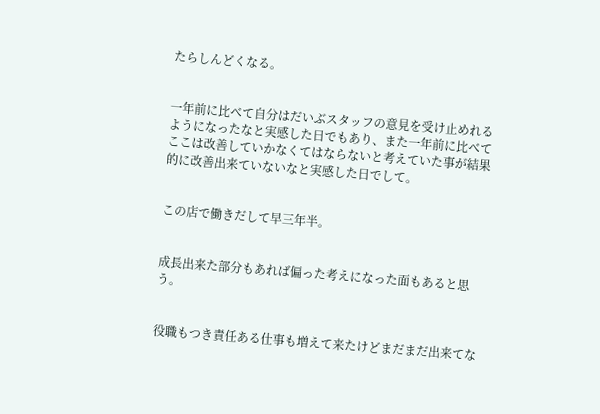たらしんどくなる。


一年前に比べて自分はだいぶスタッフの意見を受け止めれるようになったなと実感した日でもあり、また一年前に比べてここは改善していかなくてはならないと考えていた事が結果的に改善出来ていないなと実感した日でして。


この店で働きだして早三年半。


成長出来た部分もあれば偏った考えになった面もあると思う。


役職もつき責任ある仕事も増えて来たけどまだまだ出来てな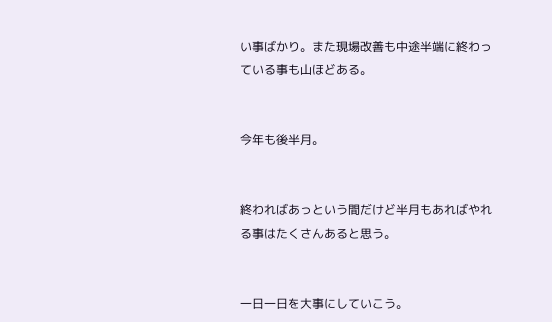い事ばかり。また現場改善も中途半端に終わっている事も山ほどある。


今年も後半月。


終わればあっという間だけど半月もあればやれる事はたくさんあると思う。


一日一日を大事にしていこう。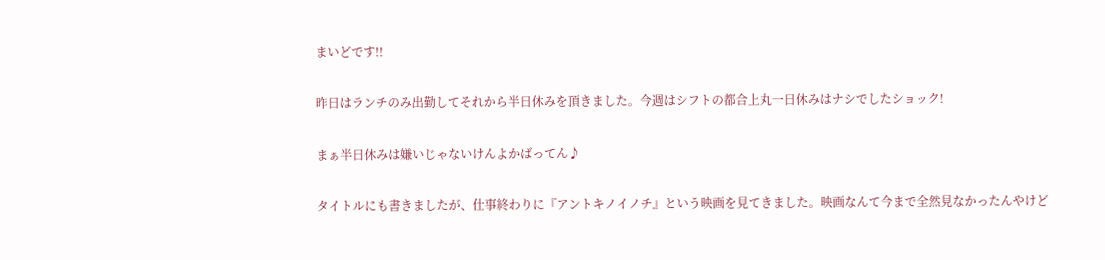まいどです!!


昨日はランチのみ出勤してそれから半日休みを頂きました。今週はシフトの都合上丸一日休みはナシでしたショック!


まぁ半日休みは嫌いじゃないけんよかばってん♪


タイトルにも書きましたが、仕事終わりに『アントキノイノチ』という映画を見てきました。映画なんて今まで全然見なかったんやけど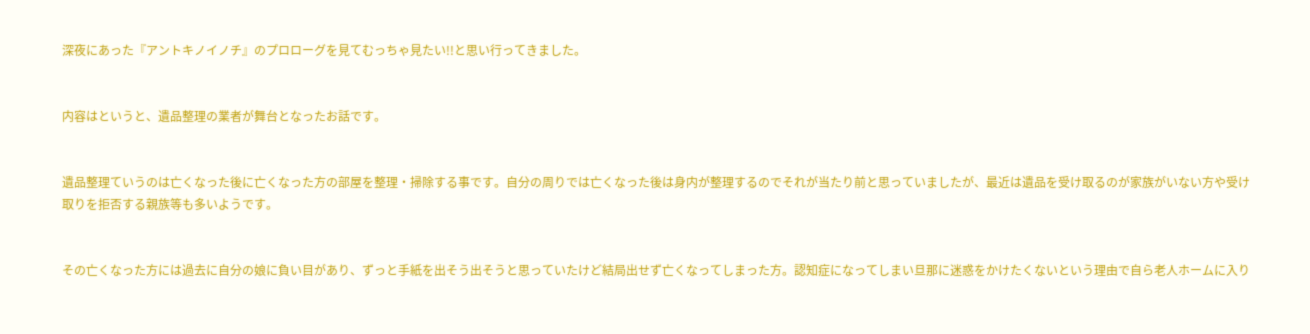深夜にあった『アントキノイノチ』のプロローグを見てむっちゃ見たい!!と思い行ってきました。


内容はというと、遺品整理の業者が舞台となったお話です。


遺品整理ていうのは亡くなった後に亡くなった方の部屋を整理・掃除する事です。自分の周りでは亡くなった後は身内が整理するのでそれが当たり前と思っていましたが、最近は遺品を受け取るのが家族がいない方や受け取りを拒否する親族等も多いようです。


その亡くなった方には過去に自分の娘に負い目があり、ずっと手紙を出そう出そうと思っていたけど結局出せず亡くなってしまった方。認知症になってしまい旦那に迷惑をかけたくないという理由で自ら老人ホームに入り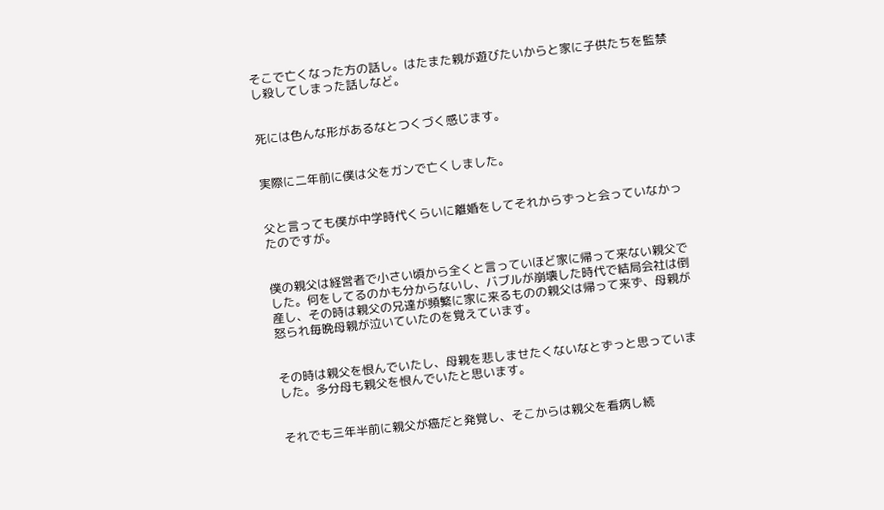そこで亡くなった方の話し。はたまた親が遊びたいからと家に子供たちを監禁し殺してしまった話しなど。


死には色んな形があるなとつくづく感じます。


実際に二年前に僕は父をガンで亡くしました。


父と言っても僕が中学時代くらいに離婚をしてそれからずっと会っていなかったのですが。


僕の親父は経営者で小さい頃から全くと言っていほど家に帰って来ない親父でした。何をしてるのかも分からないし、バブルが崩壊した時代で結局会社は倒産し、その時は親父の兄達が頻繁に家に来るものの親父は帰って来ず、母親が怒られ毎晩母親が泣いていたのを覚えています。


その時は親父を恨んでいたし、母親を悲しませたくないなとずっと思っていました。多分母も親父を恨んでいたと思います。


それでも三年半前に親父が癌だと発覚し、そこからは親父を看病し続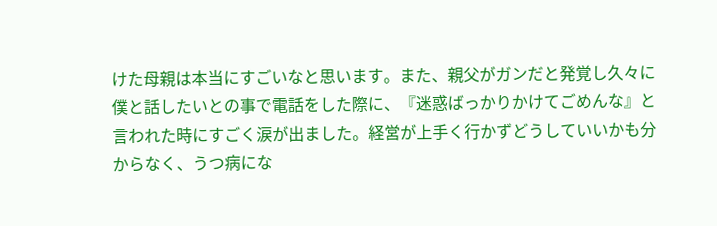けた母親は本当にすごいなと思います。また、親父がガンだと発覚し久々に僕と話したいとの事で電話をした際に、『迷惑ばっかりかけてごめんな』と言われた時にすごく涙が出ました。経営が上手く行かずどうしていいかも分からなく、うつ病にな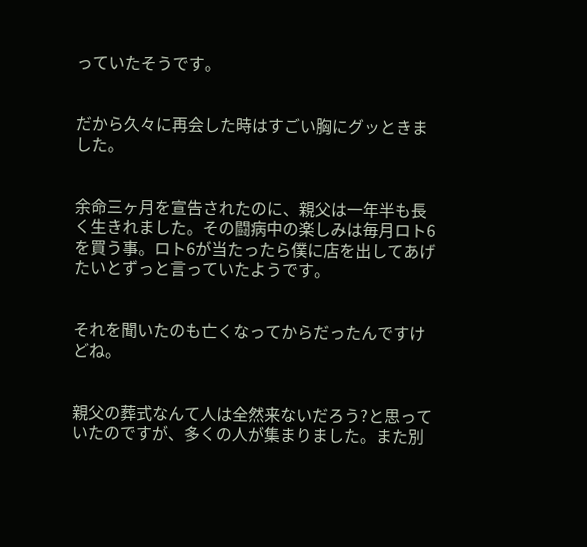っていたそうです。


だから久々に再会した時はすごい胸にグッときました。


余命三ヶ月を宣告されたのに、親父は一年半も長く生きれました。その闘病中の楽しみは毎月ロト6を買う事。ロト6が当たったら僕に店を出してあげたいとずっと言っていたようです。


それを聞いたのも亡くなってからだったんですけどね。


親父の葬式なんて人は全然来ないだろう?と思っていたのですが、多くの人が集まりました。また別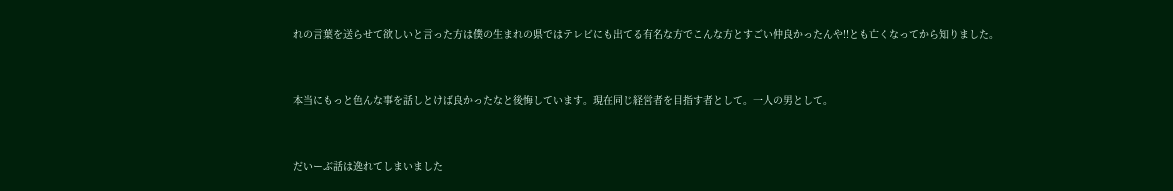れの言葉を送らせて欲しいと言った方は僕の生まれの県ではテレビにも出てる有名な方でこんな方とすごい仲良かったんや!!とも亡くなってから知りました。


本当にもっと色んな事を話しとけば良かったなと後悔しています。現在同じ経営者を目指す者として。一人の男として。


だいーぶ話は逸れてしまいました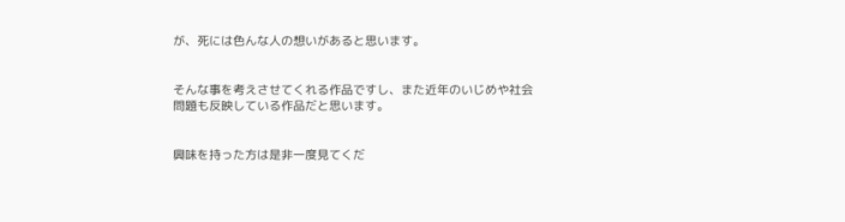が、死には色んな人の想いがあると思います。


そんな事を考えさせてくれる作品ですし、また近年のいじめや社会問題も反映している作品だと思います。


興味を持った方は是非一度見てくだ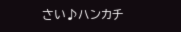さい♪ハンカチ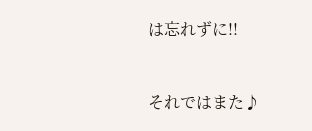は忘れずに!!


それではまた♪